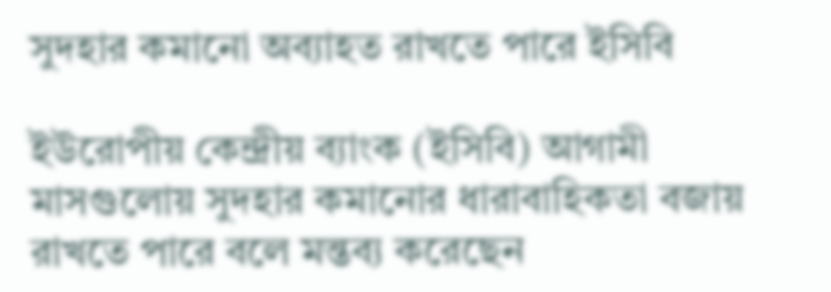সুদহার কমানো অব্যাহত রাখতে পারে ইসিবি

ইউরোপীয় কেন্দ্রীয় ব্যাংক (ইসিবি) আগামী মাসগুলোয় সুদহার কমানোর ধারাবাহিকতা বজায় রাখতে পারে বলে মন্তব্য করেছেন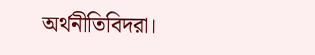অর্থনীতিবিদরা।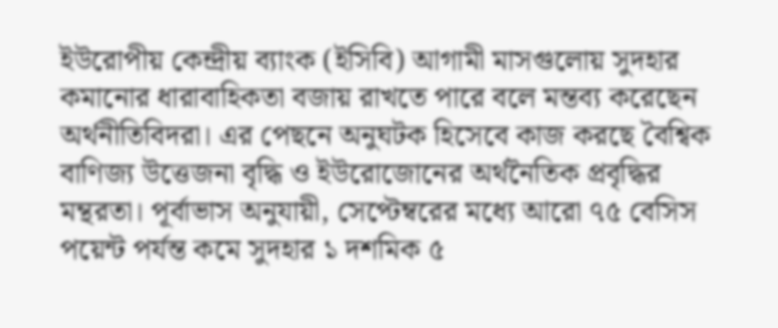ইউরোপীয় কেন্দ্রীয় ব্যাংক (ইসিবি) আগামী মাসগুলোয় সুদহার কমানোর ধারাবাহিকতা বজায় রাখতে পারে বলে মন্তব্য করেছেন অর্থনীতিবিদরা। এর পেছনে অনুঘটক হিসেবে কাজ করছে বৈশ্বিক বাণিজ্য উত্তেজনা বৃদ্ধি ও ইউরোজোনের অর্থনৈতিক প্রবৃদ্ধির মন্থরতা। পূর্বাভাস অনুযায়ী, সেপ্টেম্বরের মধ্যে আরো ৭৫ বেসিস পয়েন্ট পর্যন্ত কমে সুদহার ১ দশমিক ৫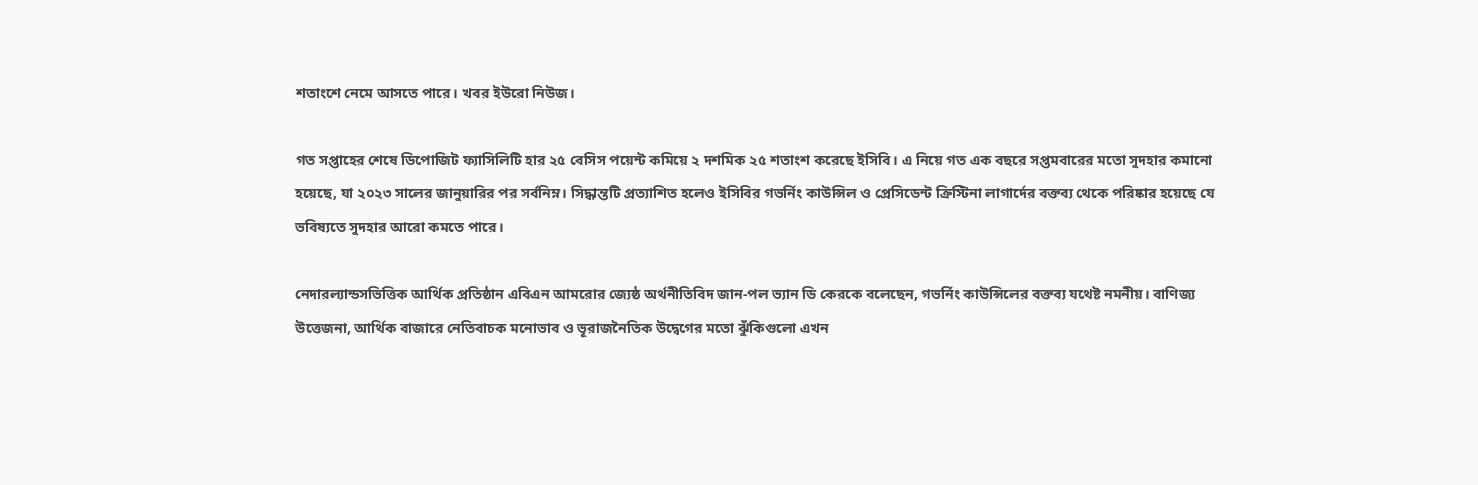শতাংশে নেমে আসতে পারে। খবর ইউরো নিউজ।

গত সপ্তাহের শেষে ডিপোজিট ফ্যাসিলিটি হার ২৫ বেসিস পয়েন্ট কমিয়ে ২ দশমিক ২৫ শতাংশ করেছে ইসিবি। এ নিয়ে গত এক বছরে সপ্তমবারের মতো সুদহার কমানো হয়েছে, যা ২০২৩ সালের জানুয়ারির পর সর্বনিম্ন। সিদ্ধান্তটি প্রত্যাশিত হলেও ইসিবির গভর্নিং কাউন্সিল ও প্রেসিডেন্ট ক্রিস্টিনা লাগার্দের বক্তব্য থেকে পরিষ্কার হয়েছে যে ভবিষ্যতে সুদহার আরো কমতে পারে।

নেদারল্যান্ডসভিত্তিক আর্থিক প্রতিষ্ঠান এবিএন আমরোর জ্যেষ্ঠ অর্থনীতিবিদ জান-পল ভ্যান ডি কেরকে বলেছেন, গভর্নিং কাউন্সিলের বক্তব্য যথেষ্ট নমনীয়। বাণিজ্য উত্তেজনা, আর্থিক বাজারে নেতিবাচক মনোভাব ও ভূরাজনৈতিক উদ্বেগের মতো ঝুঁকিগুলো এখন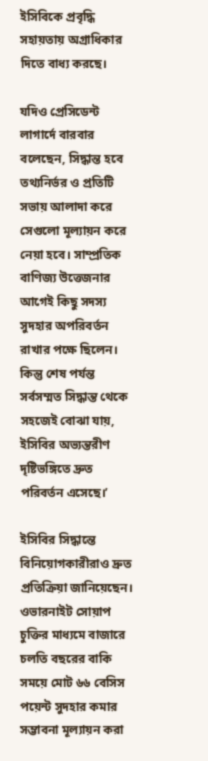ইসিবিকে প্রবৃদ্ধি সহায়তায় অগ্রাধিকার দিতে বাধ্য করছে।

যদিও প্রেসিডেন্ট লাগার্দে বারবার বলেছেন, সিদ্ধান্ত হবে তথ্যনির্ভর ও প্রতিটি সভায় আলাদা করে সেগুলো মূল্যায়ন করে নেয়া হবে। সাম্প্রতিক বাণিজ্য উত্তেজনার আগেই কিছু সদস্য সুদহার অপরিবর্তন রাখার পক্ষে ছিলেন। কিন্তু শেষ পর্যন্ত সর্বসম্মত সিদ্ধান্ত থেকে সহজেই বোঝা যায়, ইসিবির অভ্যন্তরীণ দৃষ্টিভঙ্গিতে দ্রুত পরিবর্তন এসেছে।’

ইসিবির সিদ্ধান্তে বিনিয়োগকারীরাও দ্রুত প্রতিক্রিয়া জানিয়েছেন। ওভারনাইট সোয়াপ চুক্তির মাধ্যমে বাজারে চলতি বছরের বাকি সময়ে মোট ৬৬ বেসিস পয়েন্ট সুদহার কমার সম্ভাবনা মূল্যায়ন করা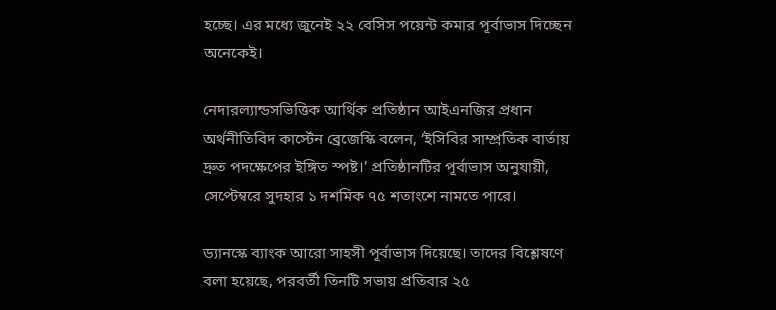হচ্ছে। এর মধ্যে জুনেই ২২ বেসিস পয়েন্ট কমার পূর্বাভাস দিচ্ছেন অনেকেই।

নেদারল্যান্ডসভিত্তিক আর্থিক প্রতিষ্ঠান আইএনজির প্রধান অর্থনীতিবিদ কার্স্টেন ব্রেজেস্কি বলেন, ‘ইসিবির সাম্প্রতিক বার্তায় দ্রুত পদক্ষেপের ইঙ্গিত স্পষ্ট।’ প্রতিষ্ঠানটির পূর্বাভাস অনুযায়ী, সেপ্টেম্বরে সুদহার ১ দশমিক ৭৫ শতাংশে নামতে পারে।

ড্যানস্কে ব্যাংক আরো সাহসী পূর্বাভাস দিয়েছে। তাদের বিশ্লেষণে বলা হয়েছে, পরবর্তী তিনটি সভায় প্রতিবার ২৫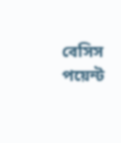বেসিস পয়েন্ট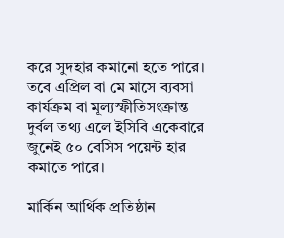করে সুদহার কমানো হতে পারে। তবে এপ্রিল বা মে মাসে ব্যবসা কার্যক্রম বা মূল্যস্ফীতিসংক্রান্ত দুর্বল তথ্য এলে ইসিবি একেবারে জুনেই ৫০ বেসিস পয়েন্ট হার কমাতে পারে।

মার্কিন আর্থিক প্রতিষ্ঠান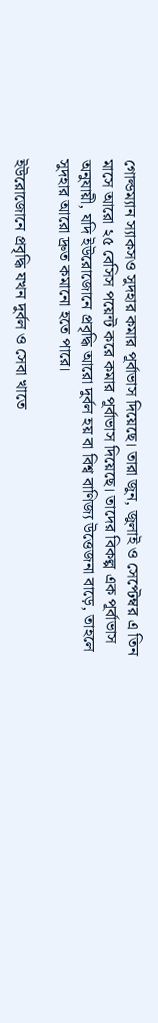গোল্ডম্যান স্যাকসও সুদহার কমার পূর্বাভাস দিয়েছে। তারা জুন, জুলাই ও সেপ্টেম্বর এ তিন মাসে আরো ২৫ বেসিস পয়েন্ট করে কমার পূর্বাভাস দিয়েছে। তাদের বিকল্প এক পূর্বাভাস অনুযায়ী, যদি ইউরোজোনে প্রবৃদ্ধি আরো দুর্বল হয় বা বিশ্ব বাণিজ্য উত্তেজনা বাড়ে, তাহলে সুদহার আরো দ্রুত কমানো হতে পারে।

ইউরোজোনে প্রবৃদ্ধি যখন দুর্বল ও সেবা খাতে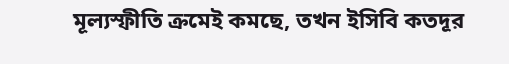মূল্যস্ফীতি ক্রমেই কমছে, তখন ইসিবি কতদূর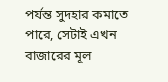পর্যন্ত সুদহার কমাতে পারে, সেটাই এখন বাজারের মূল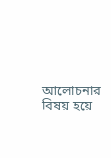আলোচনার বিষয় হয়ে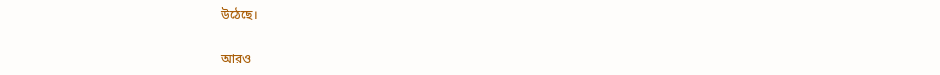উঠেছে।

আরও